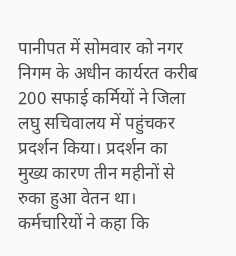पानीपत में सोमवार को नगर निगम के अधीन कार्यरत करीब 200 सफाई कर्मियों ने जिला लघु सचिवालय में पहुंचकर प्रदर्शन किया। प्रदर्शन का मुख्य कारण तीन महीनों से रुका हुआ वेतन था। कर्मचारियों ने कहा कि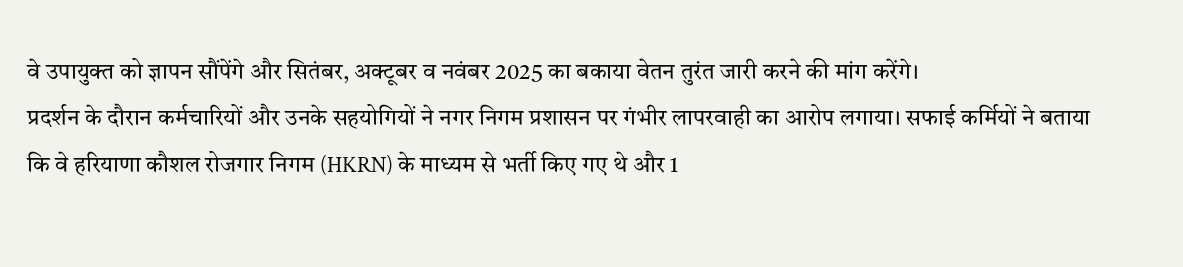वे उपायुक्त को ज्ञापन सौंपेंगे और सितंबर, अक्टूबर व नवंबर 2025 का बकाया वेतन तुरंत जारी करने की मांग करेंगे।
प्रदर्शन के दौरान कर्मचारियों और उनके सहयोगियों ने नगर निगम प्रशासन पर गंभीर लापरवाही का आरोप लगाया। सफाई कर्मियों ने बताया कि वे हरियाणा कौशल रोजगार निगम (HKRN) के माध्यम से भर्ती किए गए थे और 1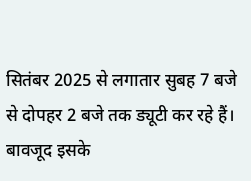सितंबर 2025 से लगातार सुबह 7 बजे से दोपहर 2 बजे तक ड्यूटी कर रहे हैं। बावजूद इसके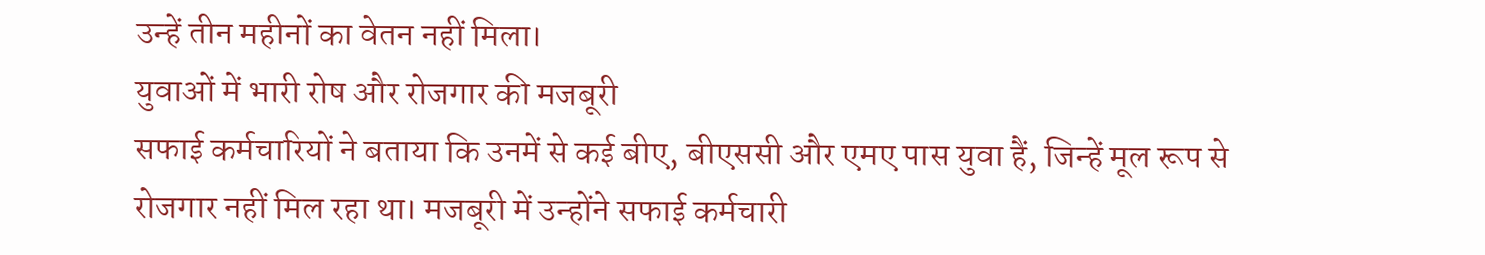उन्हें तीन महीनों का वेतन नहीं मिला।
युवाओं में भारी रोष और रोजगार की मजबूरी
सफाई कर्मचारियों ने बताया कि उनमें से कई बीए, बीएससी और एमए पास युवा हैं, जिन्हें मूल रूप से रोजगार नहीं मिल रहा था। मजबूरी में उन्होंने सफाई कर्मचारी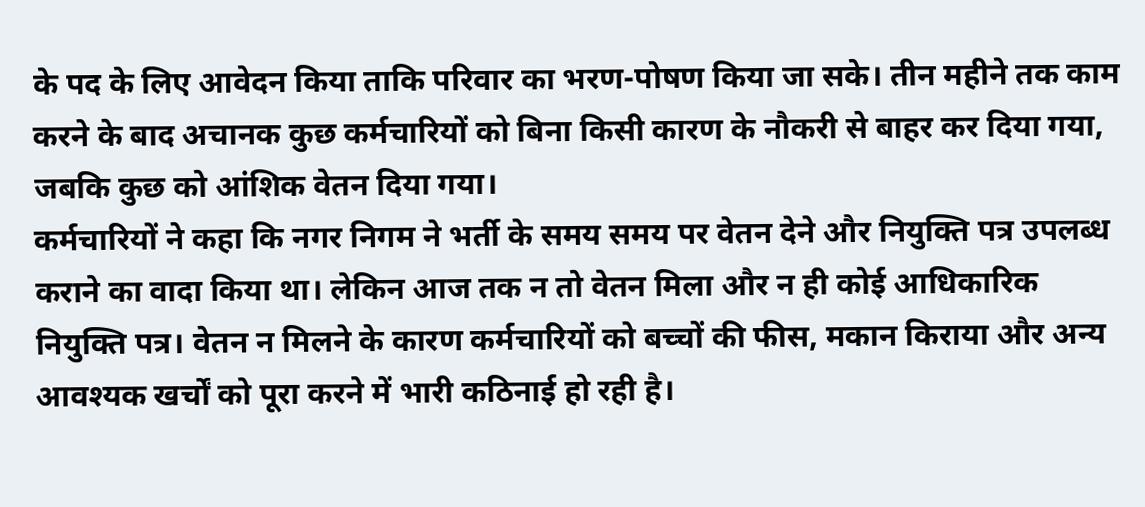के पद के लिए आवेदन किया ताकि परिवार का भरण-पोषण किया जा सके। तीन महीने तक काम करने के बाद अचानक कुछ कर्मचारियों को बिना किसी कारण के नौकरी से बाहर कर दिया गया, जबकि कुछ को आंशिक वेतन दिया गया।
कर्मचारियों ने कहा कि नगर निगम ने भर्ती के समय समय पर वेतन देने और नियुक्ति पत्र उपलब्ध कराने का वादा किया था। लेकिन आज तक न तो वेतन मिला और न ही कोई आधिकारिक नियुक्ति पत्र। वेतन न मिलने के कारण कर्मचारियों को बच्चों की फीस, मकान किराया और अन्य आवश्यक खर्चों को पूरा करने में भारी कठिनाई हो रही है।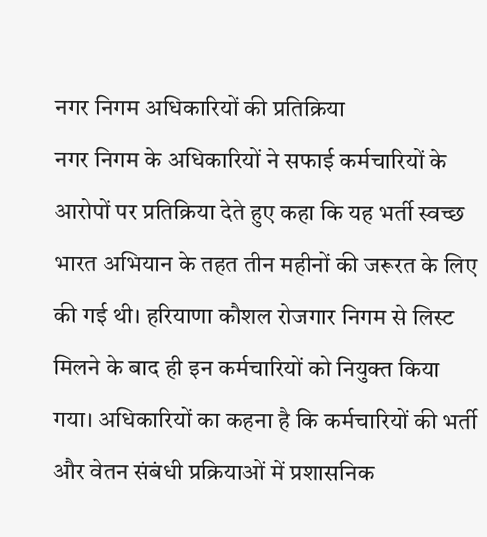नगर निगम अधिकारियों की प्रतिक्रिया
नगर निगम के अधिकारियों ने सफाई कर्मचारियों के आरोपों पर प्रतिक्रिया देते हुए कहा कि यह भर्ती स्वच्छ भारत अभियान के तहत तीन महीनों की जरूरत के लिए की गई थी। हरियाणा कौशल रोजगार निगम से लिस्ट मिलने के बाद ही इन कर्मचारियों को नियुक्त किया गया। अधिकारियों का कहना है कि कर्मचारियों की भर्ती और वेतन संबंधी प्रक्रियाओं में प्रशासनिक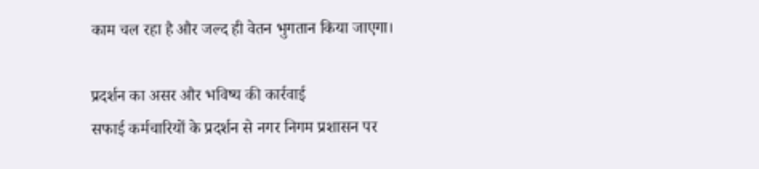काम चल रहा है और जल्द ही वेतन भुगतान किया जाएगा।

प्रदर्शन का असर और भविष्य की कार्रवाई
सफाई कर्मचारियों के प्रदर्शन से नगर निगम प्रशासन पर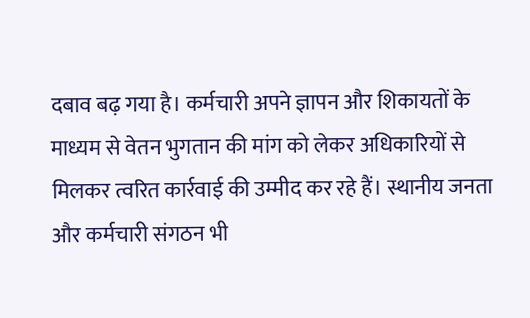दबाव बढ़ गया है। कर्मचारी अपने ज्ञापन और शिकायतों के माध्यम से वेतन भुगतान की मांग को लेकर अधिकारियों से मिलकर त्वरित कार्रवाई की उम्मीद कर रहे हैं। स्थानीय जनता और कर्मचारी संगठन भी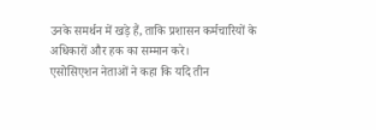उनके समर्थन में खड़े हैं, ताकि प्रशासन कर्मचारियों के अधिकारों और हक का सम्मान करे।
एसोसिएशन नेताओं ने कहा कि यदि तीन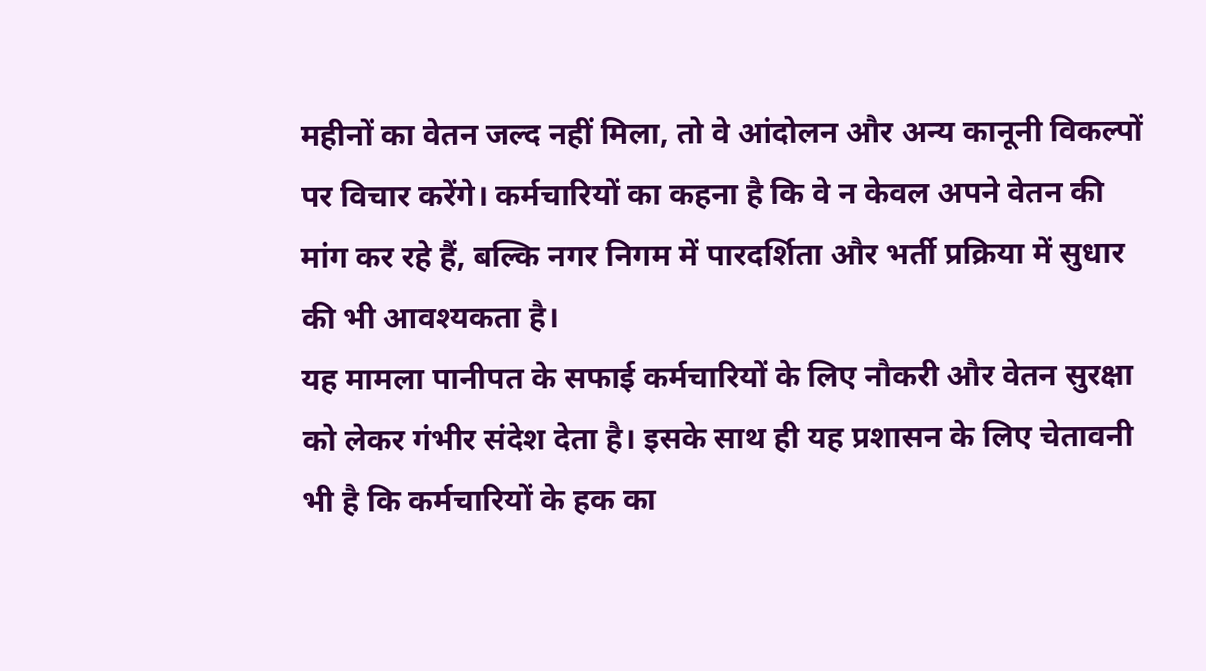महीनों का वेतन जल्द नहीं मिला, तो वे आंदोलन और अन्य कानूनी विकल्पों पर विचार करेंगे। कर्मचारियों का कहना है कि वे न केवल अपने वेतन की मांग कर रहे हैं, बल्कि नगर निगम में पारदर्शिता और भर्ती प्रक्रिया में सुधार की भी आवश्यकता है।
यह मामला पानीपत के सफाई कर्मचारियों के लिए नौकरी और वेतन सुरक्षा को लेकर गंभीर संदेश देता है। इसके साथ ही यह प्रशासन के लिए चेतावनी भी है कि कर्मचारियों के हक का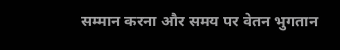सम्मान करना और समय पर वेतन भुगतान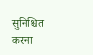सुनिश्चित करना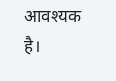आवश्यक है।